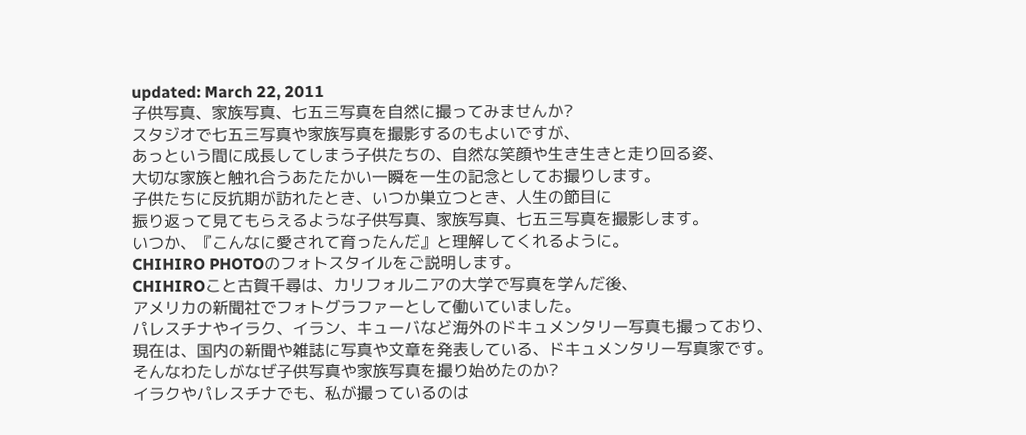updated: March 22, 2011
子供写真、家族写真、七五三写真を自然に撮ってみませんか?
スタジオで七五三写真や家族写真を撮影するのもよいですが、
あっという間に成長してしまう子供たちの、自然な笑顔や生き生きと走り回る姿、
大切な家族と触れ合うあたたかい一瞬を一生の記念としてお撮りします。
子供たちに反抗期が訪れたとき、いつか巣立つとき、人生の節目に
振り返って見てもらえるような子供写真、家族写真、七五三写真を撮影します。
いつか、『こんなに愛されて育ったんだ』と理解してくれるように。
CHIHIRO PHOTOのフォトスタイルをご説明します。
CHIHIROこと古賀千尋は、カリフォルニアの大学で写真を学んだ後、
アメリカの新聞社でフォトグラファーとして働いていました。
パレスチナやイラク、イラン、キューバなど海外のドキュメンタリー写真も撮っており、
現在は、国内の新聞や雑誌に写真や文章を発表している、ドキュメンタリー写真家です。
そんなわたしがなぜ子供写真や家族写真を撮り始めたのか?
イラクやパレスチナでも、私が撮っているのは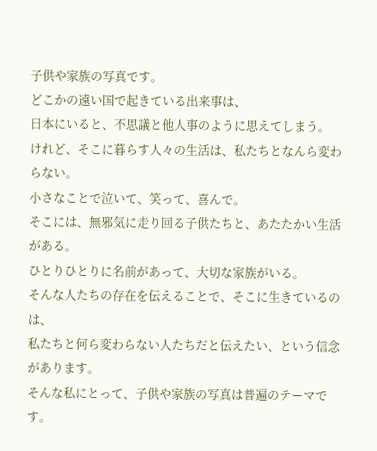子供や家族の写真です。
どこかの遠い国で起きている出来事は、
日本にいると、不思議と他人事のように思えてしまう。
けれど、そこに暮らす人々の生活は、私たちとなんら変わらない。
小さなことで泣いて、笑って、喜んで。
そこには、無邪気に走り回る子供たちと、あたたかい生活がある。
ひとりひとりに名前があって、大切な家族がいる。
そんな人たちの存在を伝えることで、そこに生きているのは、
私たちと何ら変わらない人たちだと伝えたい、という信念があります。
そんな私にとって、子供や家族の写真は普遍のテーマです。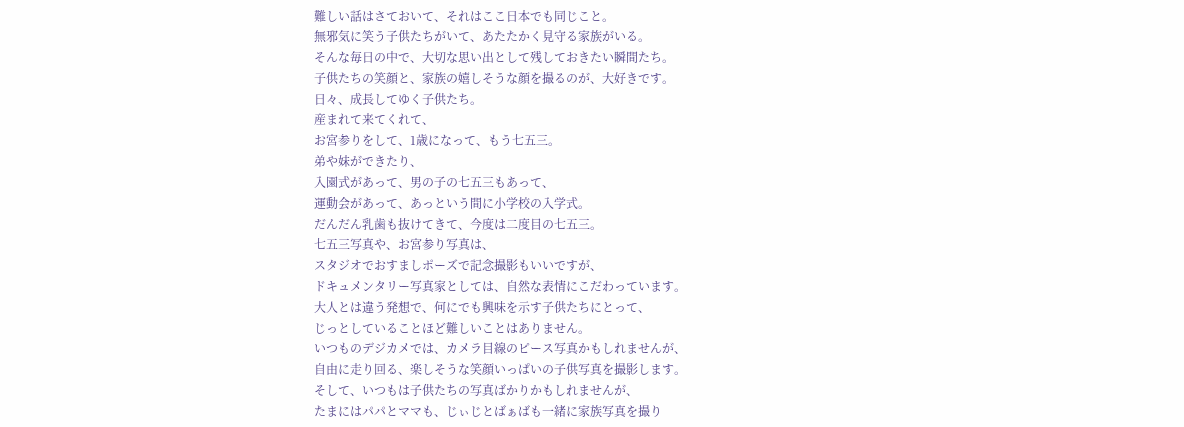難しい話はさておいて、それはここ日本でも同じこと。
無邪気に笑う子供たちがいて、あたたかく見守る家族がいる。
そんな毎日の中で、大切な思い出として残しておきたい瞬間たち。
子供たちの笑顔と、家族の嬉しそうな顔を撮るのが、大好きです。
日々、成長してゆく子供たち。
産まれて来てくれて、
お宮参りをして、1歳になって、もう七五三。
弟や妹ができたり、
入園式があって、男の子の七五三もあって、
運動会があって、あっという間に小学校の入学式。
だんだん乳歯も抜けてきて、今度は二度目の七五三。
七五三写真や、お宮参り写真は、
スタジオでおすましポーズで記念撮影もいいですが、
ドキュメンタリー写真家としては、自然な表情にこだわっています。
大人とは違う発想で、何にでも興味を示す子供たちにとって、
じっとしていることほど難しいことはありません。
いつものデジカメでは、カメラ目線のピース写真かもしれませんが、
自由に走り回る、楽しそうな笑顔いっぱいの子供写真を撮影します。
そして、いつもは子供たちの写真ばかりかもしれませんが、
たまにはパパとママも、じぃじとばぁばも一緒に家族写真を撮り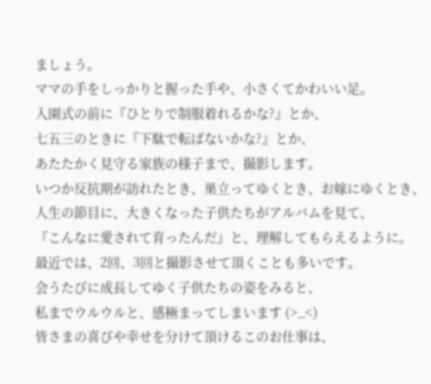ましょう。
ママの手をしっかりと握った手や、小さくてかわいい足。
入園式の前に『ひとりで制服着れるかな?』とか、
七五三のときに『下駄で転ばないかな?』とか、
あたたかく見守る家族の様子まで、撮影します。
いつか反抗期が訪れたとき、巣立ってゆくとき、お嫁にゆくとき、
人生の節目に、大きくなった子供たちがアルバムを見て、
『こんなに愛されて育ったんだ』と、理解してもらえるように。
最近では、2回、3回と撮影させて頂くことも多いです。
会うたびに成長してゆく子供たちの姿をみると、
私までウルウルと、感極まってしまいます (>_<)
皆さまの喜びや幸せを分けて頂けるこのお仕事は、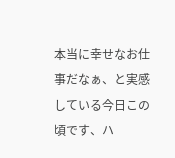本当に幸せなお仕事だなぁ、と実感している今日この頃です、ハ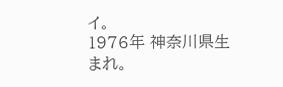イ。
1976年 神奈川県生まれ。